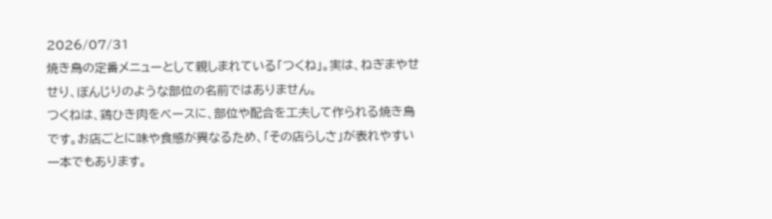2026/07/31
焼き鳥の定番メニューとして親しまれている「つくね」。実は、ねぎまやせせり、ぼんじりのような部位の名前ではありません。
つくねは、鶏ひき肉をベースに、部位や配合を工夫して作られる焼き鳥です。お店ごとに味や食感が異なるため、「その店らしさ」が表れやすい一本でもあります。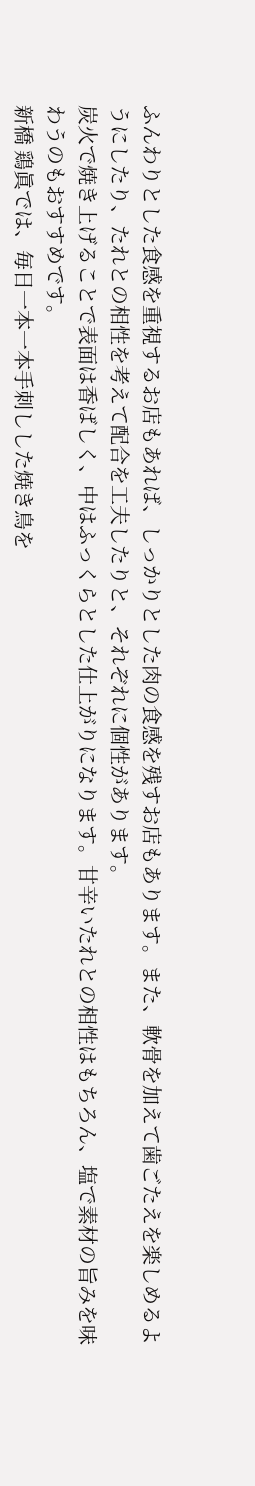ふんわりとした食感を重視するお店もあれば、しっかりとした肉の食感を残すお店もあります。また、軟骨を加えて歯ごたえを楽しめるようにしたり、たれとの相性を考えて配合を工夫したりと、それぞれに個性があります。
炭火で焼き上げることで表面は香ばしく、中はふっくらとした仕上がりになります。甘辛いたれとの相性はもちろん、塩で素材の旨みを味わうのもおすすめです。
新橋 鶏眞では、毎日一本一本手刺しした焼き鳥を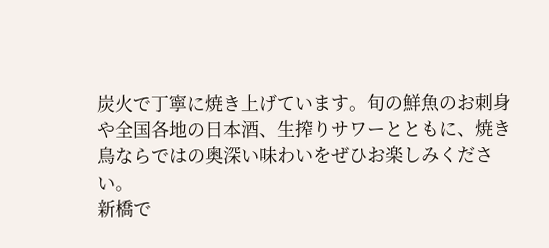炭火で丁寧に焼き上げています。旬の鮮魚のお刺身や全国各地の日本酒、生搾りサワーとともに、焼き鳥ならではの奥深い味わいをぜひお楽しみください。
新橋で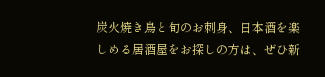炭火焼き鳥と旬のお刺身、日本酒を楽しめる居酒屋をお探しの方は、ぜひ新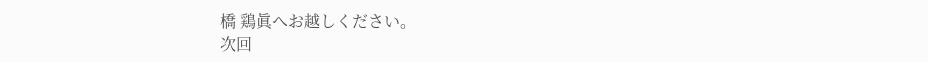橋 鶏眞へお越しください。
次回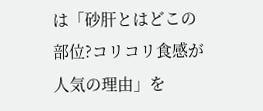は「砂肝とはどこの部位?コリコリ食感が人気の理由」を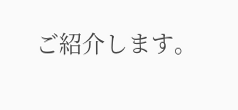ご紹介します。